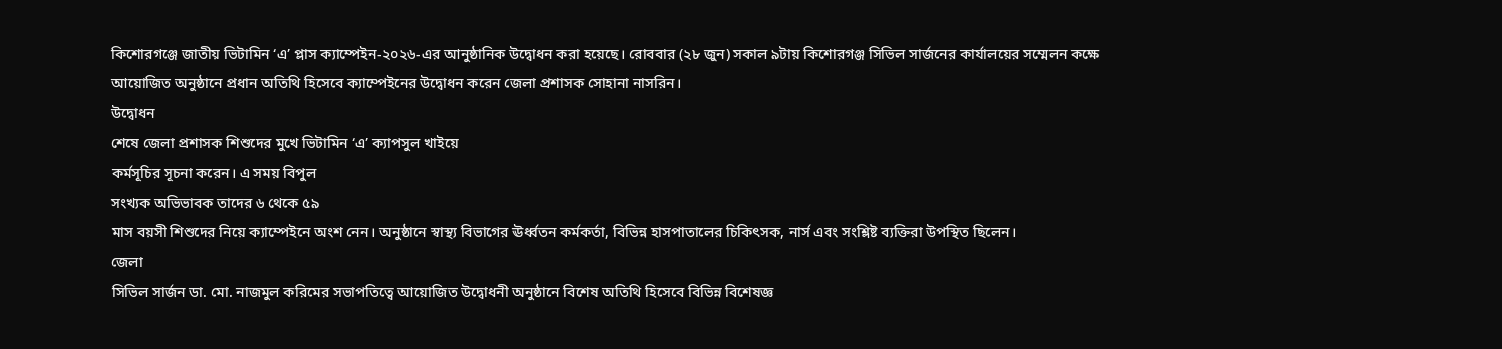কিশোরগঞ্জে জাতীয় ভিটামিন ‘এ’ প্লাস ক্যাম্পেইন-২০২৬-এর আনুষ্ঠানিক উদ্বোধন করা হয়েছে। রোববার (২৮ জুন) সকাল ৯টায় কিশোরগঞ্জ সিভিল সার্জনের কার্যালয়ের সম্মেলন কক্ষে আয়োজিত অনুষ্ঠানে প্রধান অতিথি হিসেবে ক্যাম্পেইনের উদ্বোধন করেন জেলা প্রশাসক সোহানা নাসরিন।
উদ্বোধন
শেষে জেলা প্রশাসক শিশুদের মুখে ভিটামিন ‘এ’ ক্যাপসুল খাইয়ে
কর্মসূচির সূচনা করেন। এ সময় বিপুল
সংখ্যক অভিভাবক তাদের ৬ থেকে ৫৯
মাস বয়সী শিশুদের নিয়ে ক্যাম্পেইনে অংশ নেন। অনুষ্ঠানে স্বাস্থ্য বিভাগের ঊর্ধ্বতন কর্মকর্তা, বিভিন্ন হাসপাতালের চিকিৎসক, নার্স এবং সংশ্লিষ্ট ব্যক্তিরা উপস্থিত ছিলেন।
জেলা
সিভিল সার্জন ডা. মো. নাজমুল করিমের সভাপতিত্বে আয়োজিত উদ্বোধনী অনুষ্ঠানে বিশেষ অতিথি হিসেবে বিভিন্ন বিশেষজ্ঞ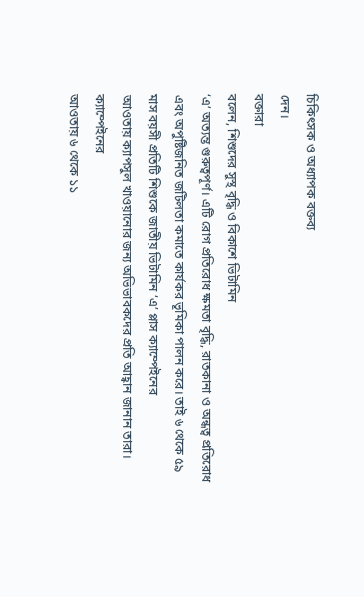চিকিৎসক ও অধ্যাপক বক্তব্য
দেন।
বক্তারা
বলেন, শিশুদের সুস্থ বৃদ্ধি ও বিকাশে ভিটামিন
‘এ’ অত্যন্ত গুরুত্বপূর্ণ। এটি রোগ প্রতিরোধ ক্ষমতা বৃদ্ধি, রাতকানা ও অন্ধত্ব প্রতিরোধ
এবং অপুষ্টিজনিত জটিলতা কমাতে কার্যকর ভূমিকা পালন করে। তাই ৬ থেকে ৫৯
মাস বয়সী প্রতিটি শিশুকে জাতীয় ভিটামিন ‘এ’ প্লাস ক্যাম্পেইনের
আওতায় ক্যাপসুল খাওয়ানোর জন্য অভিভাবকদের প্রতি আহ্বান জানান তারা।
ক্যাম্পেইনের
আওতায় ৬ থেকে ১১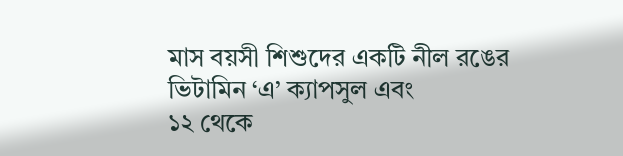মাস বয়সী শিশুদের একটি নীল রঙের ভিটামিন ‘এ’ ক্যাপসুল এবং
১২ থেকে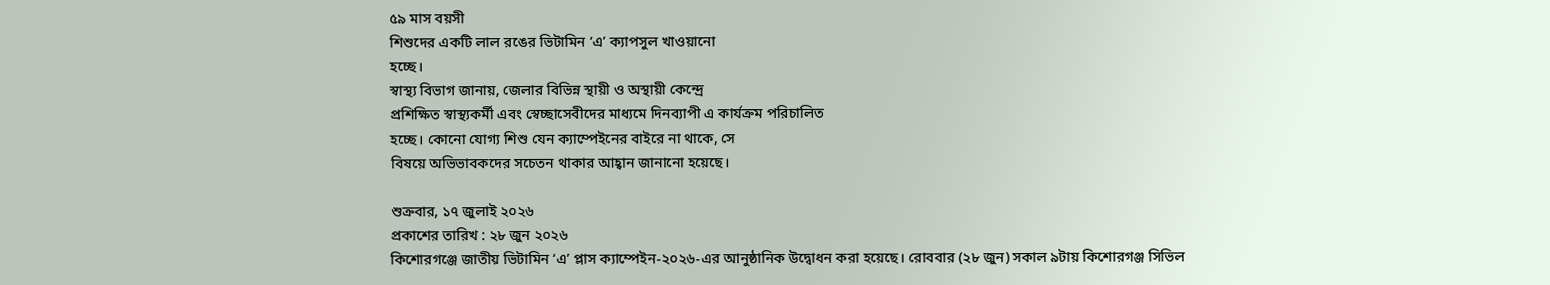৫৯ মাস বয়সী
শিশুদের একটি লাল রঙের ভিটামিন ‘এ’ ক্যাপসুল খাওয়ানো
হচ্ছে।
স্বাস্থ্য বিভাগ জানায়, জেলার বিভিন্ন স্থায়ী ও অস্থায়ী কেন্দ্রে
প্রশিক্ষিত স্বাস্থ্যকর্মী এবং স্বেচ্ছাসেবীদের মাধ্যমে দিনব্যাপী এ কার্যক্রম পরিচালিত
হচ্ছে। কোনো যোগ্য শিশু যেন ক্যাম্পেইনের বাইরে না থাকে, সে
বিষয়ে অভিভাবকদের সচেতন থাকার আহ্বান জানানো হয়েছে।

শুক্রবার, ১৭ জুলাই ২০২৬
প্রকাশের তারিখ : ২৮ জুন ২০২৬
কিশোরগঞ্জে জাতীয় ভিটামিন ‘এ’ প্লাস ক্যাম্পেইন-২০২৬-এর আনুষ্ঠানিক উদ্বোধন করা হয়েছে। রোববার (২৮ জুন) সকাল ৯টায় কিশোরগঞ্জ সিভিল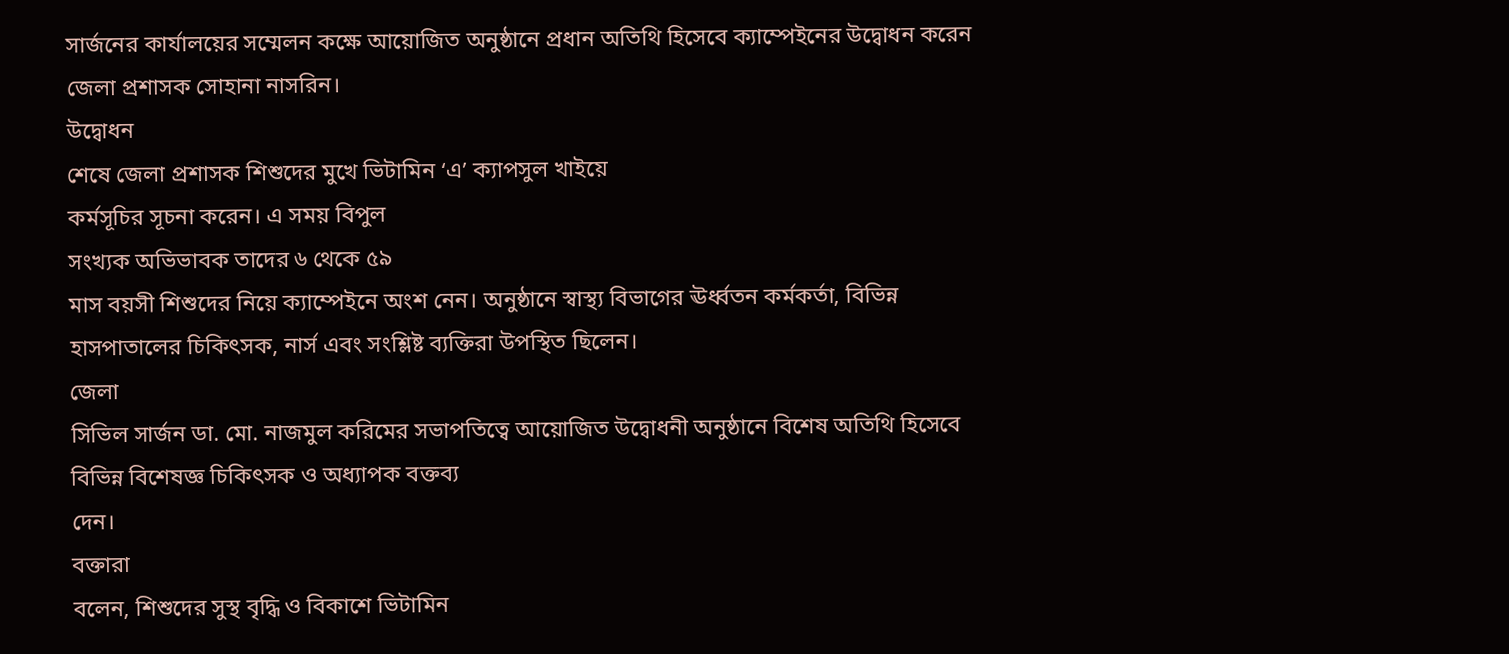সার্জনের কার্যালয়ের সম্মেলন কক্ষে আয়োজিত অনুষ্ঠানে প্রধান অতিথি হিসেবে ক্যাম্পেইনের উদ্বোধন করেন জেলা প্রশাসক সোহানা নাসরিন।
উদ্বোধন
শেষে জেলা প্রশাসক শিশুদের মুখে ভিটামিন ‘এ’ ক্যাপসুল খাইয়ে
কর্মসূচির সূচনা করেন। এ সময় বিপুল
সংখ্যক অভিভাবক তাদের ৬ থেকে ৫৯
মাস বয়সী শিশুদের নিয়ে ক্যাম্পেইনে অংশ নেন। অনুষ্ঠানে স্বাস্থ্য বিভাগের ঊর্ধ্বতন কর্মকর্তা, বিভিন্ন হাসপাতালের চিকিৎসক, নার্স এবং সংশ্লিষ্ট ব্যক্তিরা উপস্থিত ছিলেন।
জেলা
সিভিল সার্জন ডা. মো. নাজমুল করিমের সভাপতিত্বে আয়োজিত উদ্বোধনী অনুষ্ঠানে বিশেষ অতিথি হিসেবে বিভিন্ন বিশেষজ্ঞ চিকিৎসক ও অধ্যাপক বক্তব্য
দেন।
বক্তারা
বলেন, শিশুদের সুস্থ বৃদ্ধি ও বিকাশে ভিটামিন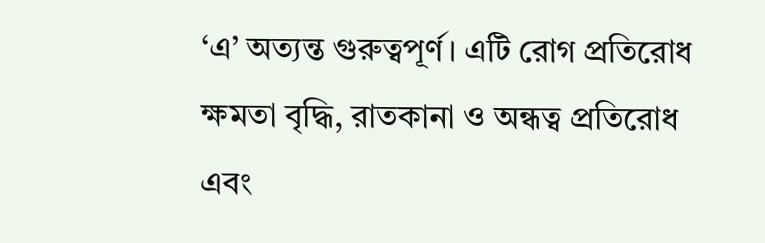‘এ’ অত্যন্ত গুরুত্বপূর্ণ। এটি রোগ প্রতিরোধ ক্ষমতা বৃদ্ধি, রাতকানা ও অন্ধত্ব প্রতিরোধ
এবং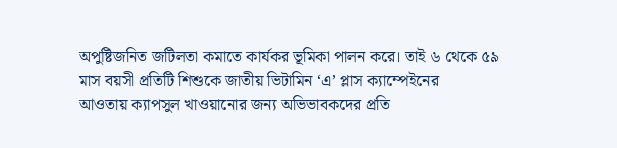অপুষ্টিজনিত জটিলতা কমাতে কার্যকর ভূমিকা পালন করে। তাই ৬ থেকে ৫৯
মাস বয়সী প্রতিটি শিশুকে জাতীয় ভিটামিন ‘এ’ প্লাস ক্যাম্পেইনের
আওতায় ক্যাপসুল খাওয়ানোর জন্য অভিভাবকদের প্রতি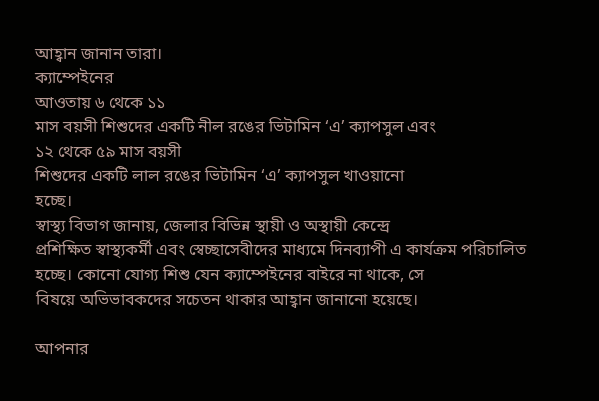আহ্বান জানান তারা।
ক্যাম্পেইনের
আওতায় ৬ থেকে ১১
মাস বয়সী শিশুদের একটি নীল রঙের ভিটামিন ‘এ’ ক্যাপসুল এবং
১২ থেকে ৫৯ মাস বয়সী
শিশুদের একটি লাল রঙের ভিটামিন ‘এ’ ক্যাপসুল খাওয়ানো
হচ্ছে।
স্বাস্থ্য বিভাগ জানায়, জেলার বিভিন্ন স্থায়ী ও অস্থায়ী কেন্দ্রে
প্রশিক্ষিত স্বাস্থ্যকর্মী এবং স্বেচ্ছাসেবীদের মাধ্যমে দিনব্যাপী এ কার্যক্রম পরিচালিত
হচ্ছে। কোনো যোগ্য শিশু যেন ক্যাম্পেইনের বাইরে না থাকে, সে
বিষয়ে অভিভাবকদের সচেতন থাকার আহ্বান জানানো হয়েছে।

আপনার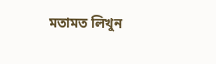মতামত লিখুন